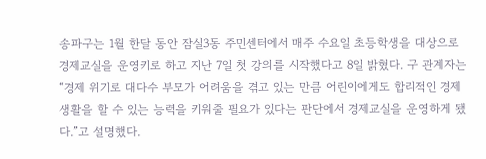송파구는 1월 한달 동안 잠실3동 주민센터에서 매주 수요일 초등학생을 대상으로 경제교실을 운영키로 하고 지난 7일 첫 강의를 시작했다고 8일 밝혔다. 구 관계자는 “경제 위기로 대다수 부모가 어려움을 겪고 있는 만큼 어린이에게도 합리적인 경제생활을 할 수 있는 능력을 키워줄 필요가 있다는 판단에서 경제교실을 운영하게 됐다.”고 설명했다.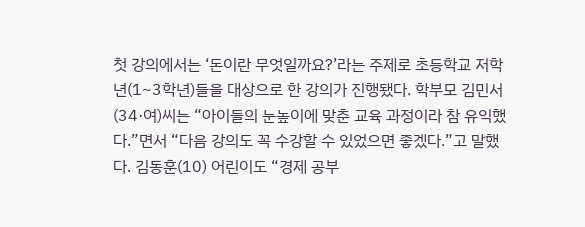첫 강의에서는 ‘돈이란 무엇일까요?’라는 주제로 초등학교 저학년(1~3학년)들을 대상으로 한 강의가 진행됐다. 학부모 김민서(34·여)씨는 “아이들의 눈높이에 맞춘 교육 과정이라 참 유익했다.”면서 “다음 강의도 꼭 수강할 수 있었으면 좋겠다.”고 말했다. 김동훈(10) 어린이도 “경제 공부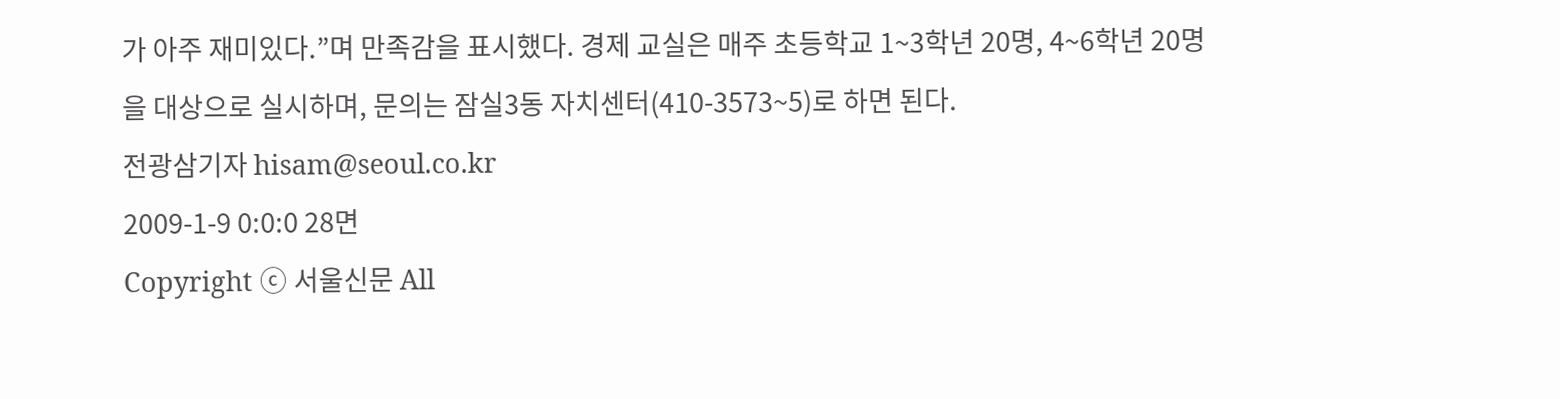가 아주 재미있다.”며 만족감을 표시했다. 경제 교실은 매주 초등학교 1~3학년 20명, 4~6학년 20명을 대상으로 실시하며, 문의는 잠실3동 자치센터(410-3573~5)로 하면 된다.
전광삼기자 hisam@seoul.co.kr
2009-1-9 0:0:0 28면
Copyright ⓒ 서울신문 All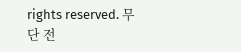rights reserved. 무단 전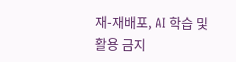재-재배포, AI 학습 및 활용 금지